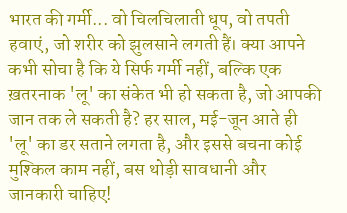भारत की गर्मी... वो चिलचिलाती धूप, वो तपती हवाएं, जो शरीर को झुलसाने लगती हैं। क्या आपने कभी सोचा है कि ये सिर्फ गर्मी नहीं, बल्कि एक ख़तरनाक 'लू' का संकेत भी हो सकता है, जो आपकी जान तक ले सकती है? हर साल, मई-जून आते ही 'लू' का डर सताने लगता है, और इससे बचना कोई मुश्किल काम नहीं, बस थोड़ी सावधानी और जानकारी चाहिए!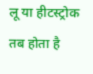लू या हीटस्ट्रोक तब होता है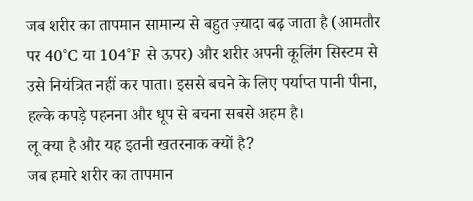जब शरीर का तापमान सामान्य से बहुत ज़्यादा बढ़ जाता है (आमतौर पर 40°C या 104°F से ऊपर) और शरीर अपनी कूलिंग सिस्टम से उसे नियंत्रित नहीं कर पाता। इससे बचने के लिए पर्याप्त पानी पीना, हल्के कपड़े पहनना और धूप से बचना सबसे अहम है।
लू क्या है और यह इतनी खतरनाक क्यों है?
जब हमारे शरीर का तापमान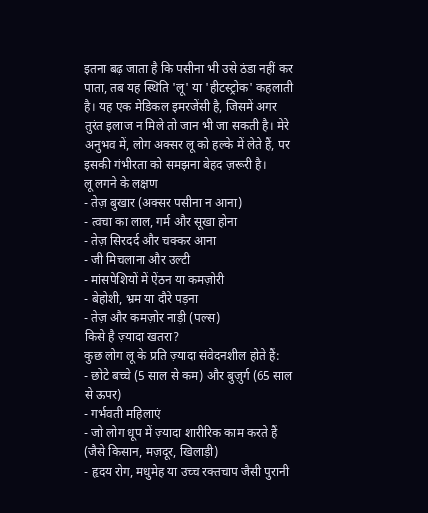इतना बढ़ जाता है कि पसीना भी उसे ठंडा नहीं कर पाता, तब यह स्थिति 'लू' या 'हीटस्ट्रोक' कहलाती है। यह एक मेडिकल इमरजेंसी है, जिसमें अगर तुरंत इलाज न मिले तो जान भी जा सकती है। मेरे अनुभव में, लोग अक्सर लू को हल्के में लेते हैं, पर इसकी गंभीरता को समझना बेहद ज़रूरी है।
लू लगने के लक्षण
- तेज़ बुखार (अक्सर पसीना न आना)
- त्वचा का लाल, गर्म और सूखा होना
- तेज़ सिरदर्द और चक्कर आना
- जी मिचलाना और उल्टी
- मांसपेशियों में ऐंठन या कमज़ोरी
- बेहोशी, भ्रम या दौरे पड़ना
- तेज़ और कमज़ोर नाड़ी (पल्स)
किसे है ज़्यादा खतरा?
कुछ लोग लू के प्रति ज़्यादा संवेदनशील होते हैं:
- छोटे बच्चे (5 साल से कम) और बुज़ुर्ग (65 साल से ऊपर)
- गर्भवती महिलाएं
- जो लोग धूप में ज़्यादा शारीरिक काम करते हैं (जैसे किसान, मज़दूर, खिलाड़ी)
- हृदय रोग, मधुमेह या उच्च रक्तचाप जैसी पुरानी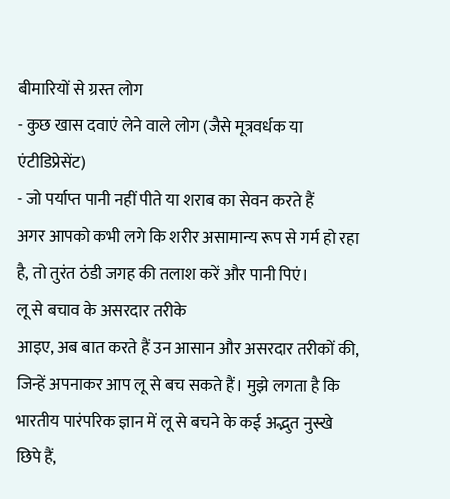बीमारियों से ग्रस्त लोग
- कुछ खास दवाएं लेने वाले लोग (जैसे मूत्रवर्धक या एंटीडिप्रेसेंट)
- जो पर्याप्त पानी नहीं पीते या शराब का सेवन करते हैं
अगर आपको कभी लगे कि शरीर असामान्य रूप से गर्म हो रहा है, तो तुरंत ठंडी जगह की तलाश करें और पानी पिएं।
लू से बचाव के असरदार तरीके
आइए, अब बात करते हैं उन आसान और असरदार तरीकों की, जिन्हें अपनाकर आप लू से बच सकते हैं। मुझे लगता है कि भारतीय पारंपरिक ज्ञान में लू से बचने के कई अद्भुत नुस्खे छिपे हैं,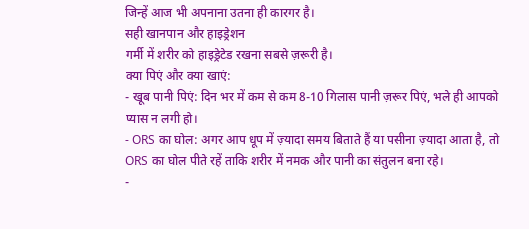जिन्हें आज भी अपनाना उतना ही कारगर है।
सही खानपान और हाइड्रेशन
गर्मी में शरीर को हाइड्रेटेड रखना सबसे ज़रूरी है।
क्या पिएं और क्या खाएं:
- खूब पानी पिएं: दिन भर में कम से कम 8-10 गिलास पानी ज़रूर पिएं, भले ही आपको प्यास न लगी हो।
- ORS का घोल: अगर आप धूप में ज़्यादा समय बिताते हैं या पसीना ज़्यादा आता है, तो ORS का घोल पीते रहें ताकि शरीर में नमक और पानी का संतुलन बना रहे।
-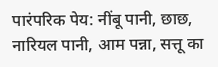पारंपरिक पेय: नींबू पानी, छाछ, नारियल पानी, आम पन्ना, सत्तू का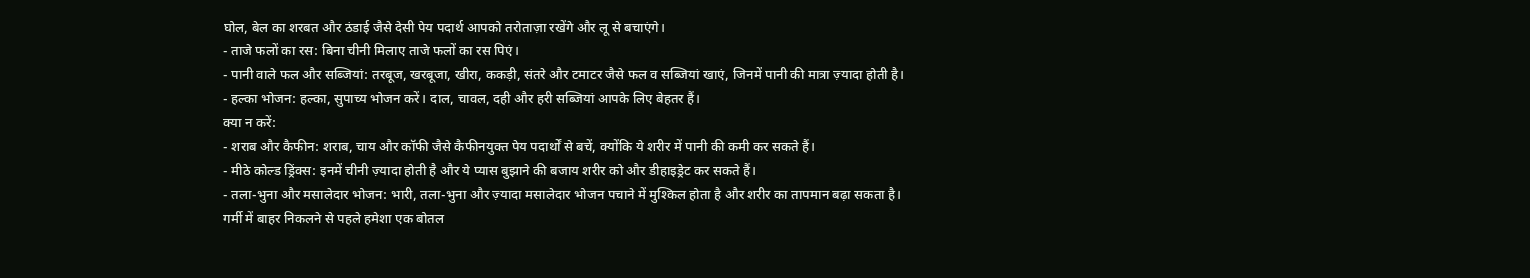घोल, बेल का शरबत और ठंडाई जैसे देसी पेय पदार्थ आपको तरोताज़ा रखेंगे और लू से बचाएंगे।
- ताजे फलों का रस: बिना चीनी मिलाए ताजे फलों का रस पिएं।
- पानी वाले फल और सब्जियां: तरबूज, खरबूजा, खीरा, ककड़ी, संतरे और टमाटर जैसे फल व सब्जियां खाएं, जिनमें पानी की मात्रा ज़्यादा होती है।
- हल्का भोजन: हल्का, सुपाच्य भोजन करें। दाल, चावल, दही और हरी सब्जियां आपके लिए बेहतर हैं।
क्या न करें:
- शराब और कैफीन: शराब, चाय और कॉफी जैसे कैफीनयुक्त पेय पदार्थों से बचें, क्योंकि ये शरीर में पानी की कमी कर सकते हैं।
- मीठे कोल्ड ड्रिंक्स: इनमें चीनी ज़्यादा होती है और ये प्यास बुझाने की बजाय शरीर को और डीहाइड्रेट कर सकते हैं।
- तला-भुना और मसालेदार भोजन: भारी, तला-भुना और ज़्यादा मसालेदार भोजन पचाने में मुश्किल होता है और शरीर का तापमान बढ़ा सकता है।
गर्मी में बाहर निकलने से पहले हमेशा एक बोतल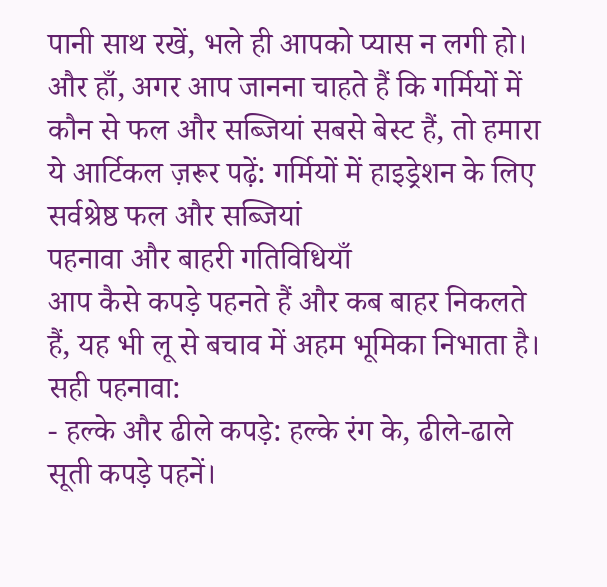पानी साथ रखें, भले ही आपको प्यास न लगी हो। और हाँ, अगर आप जानना चाहते हैं कि गर्मियों में कौन से फल और सब्जियां सबसे बेस्ट हैं, तो हमारा ये आर्टिकल ज़रूर पढ़ें: गर्मियों में हाइड्रेशन के लिए सर्वश्रेष्ठ फल और सब्जियां
पहनावा और बाहरी गतिविधियाँ
आप कैसे कपड़े पहनते हैं और कब बाहर निकलते हैं, यह भी लू से बचाव में अहम भूमिका निभाता है।
सही पहनावा:
- हल्के और ढीले कपड़े: हल्के रंग के, ढीले-ढाले सूती कपड़े पहनें।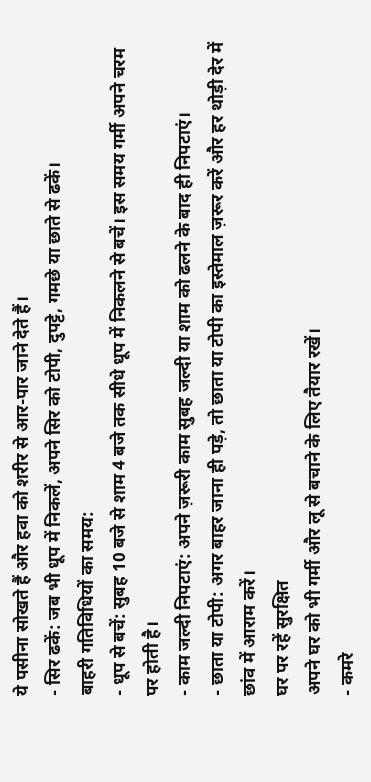ये पसीना सोखते हैं और हवा को शरीर से आर-पार जाने देते हैं।
- सिर ढकें: जब भी धूप में निकलें, अपने सिर को टोपी, दुपट्टे, गमछे या छाते से ढकें।
बाहरी गतिविधियों का समय:
- धूप से बचें: सुबह 10 बजे से शाम 4 बजे तक सीधे धूप में निकलने से बचें। इस समय गर्मी अपने चरम पर होती है।
- काम जल्दी निपटाएं: अपने ज़रूरी काम सुबह जल्दी या शाम को ढलने के बाद ही निपटाएं।
- छाता या टोपी: अगर बाहर जाना ही पड़े, तो छाता या टोपी का इस्तेमाल ज़रूर करें और हर थोड़ी देर में छांव में आराम करें।
घर पर रहें सुरक्षित
अपने घर को भी गर्मी और लू से बचाने के लिए तैयार रखें।
- कमरे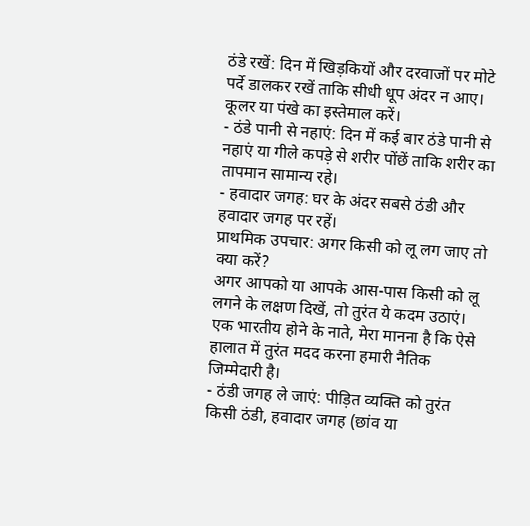ठंडे रखें: दिन में खिड़कियों और दरवाजों पर मोटे पर्दे डालकर रखें ताकि सीधी धूप अंदर न आए। कूलर या पंखे का इस्तेमाल करें।
- ठंडे पानी से नहाएं: दिन में कई बार ठंडे पानी से नहाएं या गीले कपड़े से शरीर पोंछें ताकि शरीर का तापमान सामान्य रहे।
- हवादार जगह: घर के अंदर सबसे ठंडी और हवादार जगह पर रहें।
प्राथमिक उपचार: अगर किसी को लू लग जाए तो क्या करें?
अगर आपको या आपके आस-पास किसी को लू लगने के लक्षण दिखें, तो तुरंत ये कदम उठाएं। एक भारतीय होने के नाते, मेरा मानना है कि ऐसे हालात में तुरंत मदद करना हमारी नैतिक जिम्मेदारी है।
- ठंडी जगह ले जाएं: पीड़ित व्यक्ति को तुरंत किसी ठंडी, हवादार जगह (छांव या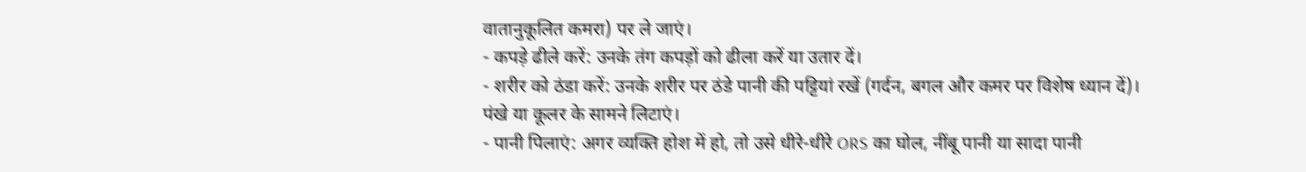वातानुकूलित कमरा) पर ले जाएं।
- कपड़े ढीले करें: उनके तंग कपड़ों को ढीला करें या उतार दें।
- शरीर को ठंडा करें: उनके शरीर पर ठंडे पानी की पट्टियां रखें (गर्दन, बगल और कमर पर विशेष ध्यान दें)। पंखे या कूलर के सामने लिटाएं।
- पानी पिलाएं: अगर व्यक्ति होश में हो, तो उसे धीरे-धीरे ORS का घोल, नींबू पानी या सादा पानी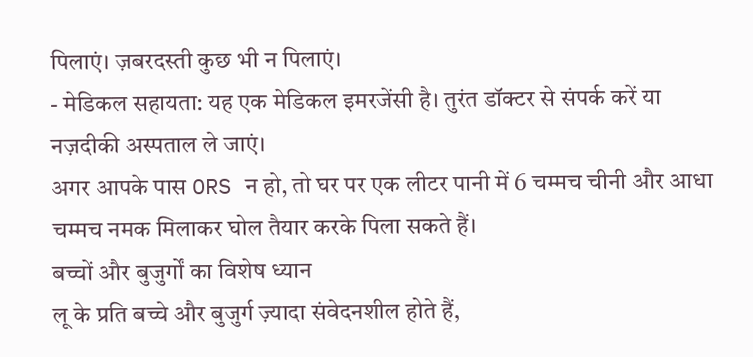पिलाएं। ज़बरदस्ती कुछ भी न पिलाएं।
- मेडिकल सहायता: यह एक मेडिकल इमरजेंसी है। तुरंत डॉक्टर से संपर्क करें या नज़दीकी अस्पताल ले जाएं।
अगर आपके पास ORS न हो, तो घर पर एक लीटर पानी में 6 चम्मच चीनी और आधा चम्मच नमक मिलाकर घोल तैयार करके पिला सकते हैं।
बच्चों और बुजुर्गों का विशेष ध्यान
लू के प्रति बच्चे और बुजुर्ग ज़्यादा संवेदनशील होते हैं,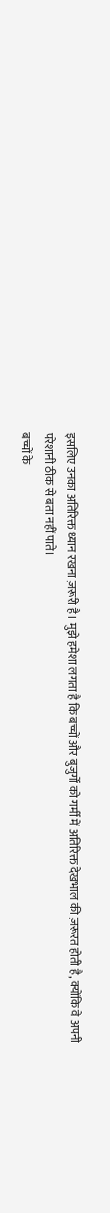इसलिए उनका अतिरिक्त ध्यान रखना ज़रूरी है। मुझे हमेशा लगता है कि बच्चों और बुजुर्गों को गर्मी में अतिरिक्त देखभाल की ज़रूरत होती है, क्योंकि वे अपनी परेशानी ठीक से बता नहीं पाते।
बच्चों के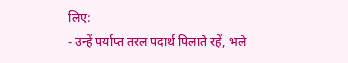लिए:
- उन्हें पर्याप्त तरल पदार्थ पिलाते रहें, भले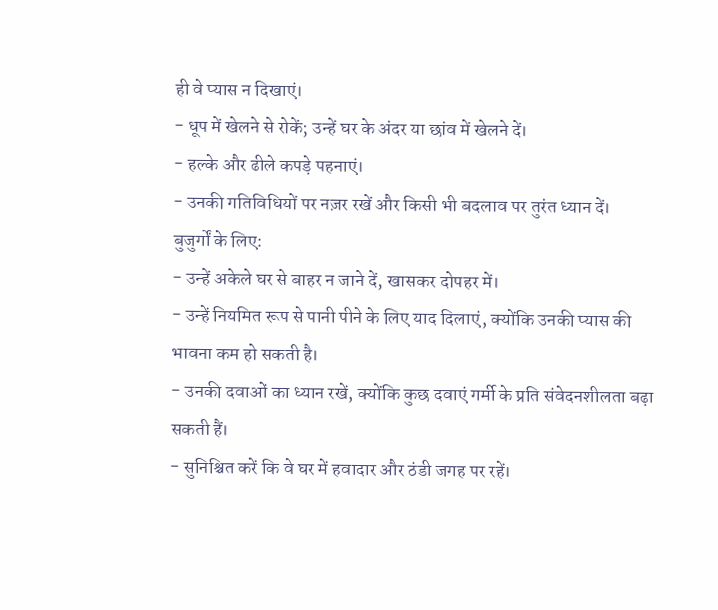ही वे प्यास न दिखाएं।
- धूप में खेलने से रोकें; उन्हें घर के अंदर या छांव में खेलने दें।
- हल्के और ढीले कपड़े पहनाएं।
- उनकी गतिविधियों पर नज़र रखें और किसी भी बदलाव पर तुरंत ध्यान दें।
बुजुर्गों के लिए:
- उन्हें अकेले घर से बाहर न जाने दें, खासकर दोपहर में।
- उन्हें नियमित रूप से पानी पीने के लिए याद दिलाएं, क्योंकि उनकी प्यास की भावना कम हो सकती है।
- उनकी दवाओं का ध्यान रखें, क्योंकि कुछ दवाएं गर्मी के प्रति संवेदनशीलता बढ़ा सकती हैं।
- सुनिश्चित करें कि वे घर में हवादार और ठंडी जगह पर रहें।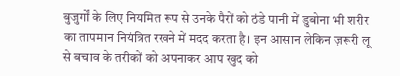बुजुर्गों के लिए नियमित रूप से उनके पैरों को ठंडे पानी में डुबोना भी शरीर का तापमान नियंत्रित रखने में मदद करता है। इन आसान लेकिन ज़रूरी लू से बचाव के तरीकों को अपनाकर आप खुद को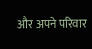और अपने परिवार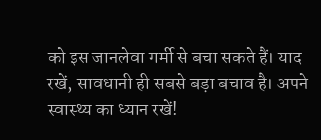को इस जानलेवा गर्मी से बचा सकते हैं। याद रखें, सावधानी ही सबसे बड़ा बचाव है। अपने स्वास्थ्य का ध्यान रखें!